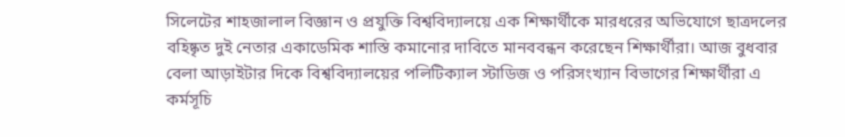সিলেটের শাহজালাল বিজ্ঞান ও প্রযুক্তি বিশ্ববিদ্যালয়ে এক শিক্ষার্থীকে মারধরের অভিযোগে ছাত্রদলের বহিষ্কৃত দুই নেতার একাডেমিক শাস্তি কমানোর দাবিতে মানববন্ধন করেছেন শিক্ষার্থীরা। আজ বুধবার বেলা আড়াইটার দিকে বিশ্ববিদ্যালয়ের পলিটিক্যাল স্টাডিজ ও পরিসংখ্যান বিভাগের শিক্ষার্থীরা এ কর্মসূচি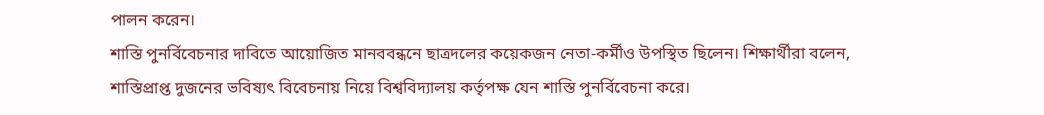পালন করেন।
শাস্তি পুনর্বিবেচনার দাবিতে আয়োজিত মানববন্ধনে ছাত্রদলের কয়েকজন নেতা-কর্মীও উপস্থিত ছিলেন। শিক্ষার্থীরা বলেন, শাস্তিপ্রাপ্ত দুজনের ভবিষ্যৎ বিবেচনায় নিয়ে বিশ্ববিদ্যালয় কর্তৃপক্ষ যেন শাস্তি পুনর্বিবেচনা করে।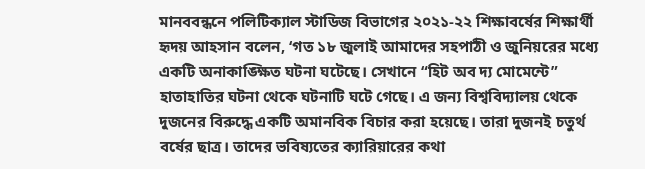মানববন্ধনে পলিটিক্যাল স্টাডিজ বিভাগের ২০২১-২২ শিক্ষাবর্ষের শিক্ষার্থী হৃদয় আহসান বলেন, ‘গত ১৮ জুলাই আমাদের সহপাঠী ও জুনিয়রের মধ্যে একটি অনাকাঙ্ক্ষিত ঘটনা ঘটেছে। সেখানে “হিট অব দ্য মোমেন্টে” হাতাহাতির ঘটনা থেকে ঘটনাটি ঘটে গেছে। এ জন্য বিশ্ববিদ্যালয় থেকে দুজনের বিরুদ্ধে একটি অমানবিক বিচার করা হয়েছে। তারা দুজনই চতুর্থ বর্ষের ছাত্র। তাদের ভবিষ্যতের ক্যারিয়ারের কথা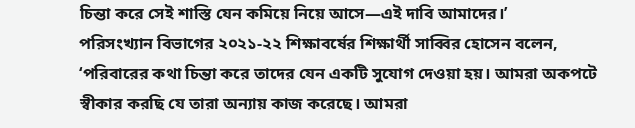চিন্তা করে সেই শাস্তি যেন কমিয়ে নিয়ে আসে—এই দাবি আমাদের।’
পরিসংখ্যান বিভাগের ২০২১-২২ শিক্ষাবর্ষের শিক্ষার্থী সাব্বির হোসেন বলেন, ‘পরিবারের কথা চিন্তা করে তাদের যেন একটি সুযোগ দেওয়া হয়। আমরা অকপটে স্বীকার করছি যে তারা অন্যায় কাজ করেছে। আমরা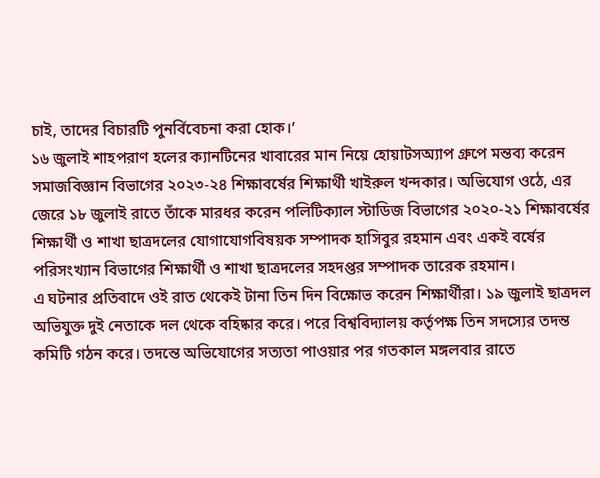চাই, তাদের বিচারটি পুনর্বিবেচনা করা হোক।’
১৬ জুলাই শাহপরাণ হলের ক্যানটিনের খাবারের মান নিয়ে হোয়াটসঅ্যাপ গ্রুপে মন্তব্য করেন সমাজবিজ্ঞান বিভাগের ২০২৩-২৪ শিক্ষাবর্ষের শিক্ষার্থী খাইরুল খন্দকার। অভিযোগ ওঠে, এর জেরে ১৮ জুলাই রাতে তাঁকে মারধর করেন পলিটিক্যাল স্টাডিজ বিভাগের ২০২০-২১ শিক্ষাবর্ষের শিক্ষার্থী ও শাখা ছাত্রদলের যোগাযোগবিষয়ক সম্পাদক হাসিবুর রহমান এবং একই বর্ষের পরিসংখ্যান বিভাগের শিক্ষার্থী ও শাখা ছাত্রদলের সহদপ্তর সম্পাদক তারেক রহমান।
এ ঘটনার প্রতিবাদে ওই রাত থেকেই টানা তিন দিন বিক্ষোভ করেন শিক্ষার্থীরা। ১৯ জুলাই ছাত্রদল অভিযুক্ত দুই নেতাকে দল থেকে বহিষ্কার করে। পরে বিশ্ববিদ্যালয় কর্তৃপক্ষ তিন সদস্যের তদন্ত কমিটি গঠন করে। তদন্তে অভিযোগের সত্যতা পাওয়ার পর গতকাল মঙ্গলবার রাতে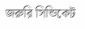জরুরি সিন্ডিকেট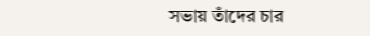সভায় তাঁদের চার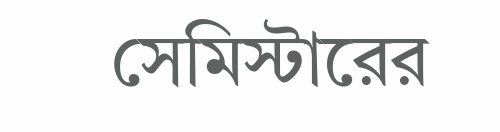সেমিস্টারের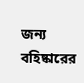জন্য বহিষ্কারের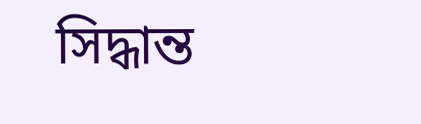সিদ্ধান্ত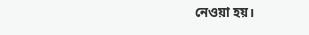নেওয়া হয়।